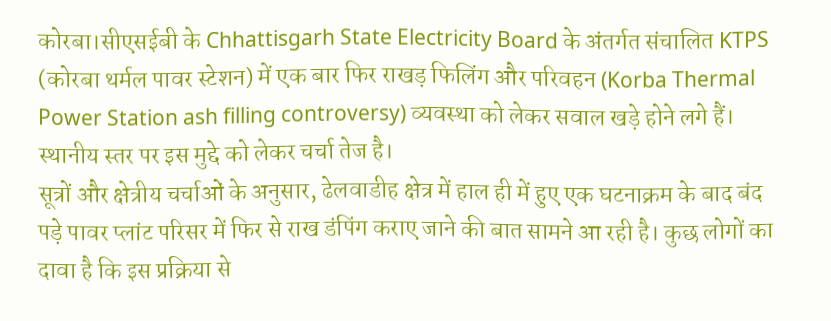कोरबा।सीएसईबी के Chhattisgarh State Electricity Board के अंतर्गत संचालित KTPS (कोरबा थर्मल पावर स्टेशन) में एक बार फिर राखड़ फिलिंग और परिवहन (Korba Thermal Power Station ash filling controversy) व्यवस्था को लेकर सवाल खड़े होने लगे हैं। स्थानीय स्तर पर इस मुद्दे को लेकर चर्चा तेज है।
सूत्रों और क्षेत्रीय चर्चाओं के अनुसार, ढेलवाडीह क्षेत्र में हाल ही में हुए एक घटनाक्रम के बाद बंद पड़े पावर प्लांट परिसर में फिर से राख डंपिंग कराए जाने की बात सामने आ रही है। कुछ लोगों का दावा है कि इस प्रक्रिया से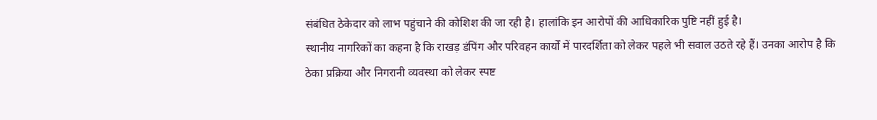संबंधित ठेकेदार को लाभ पहुंचाने की कोशिश की जा रही है। हालांकि इन आरोपों की आधिकारिक पुष्टि नहीं हुई है।
स्थानीय नागरिकों का कहना है कि राखड़ डंपिंग और परिवहन कार्यों में पारदर्शिता को लेकर पहले भी सवाल उठते रहे हैं। उनका आरोप है कि ठेका प्रक्रिया और निगरानी व्यवस्था को लेकर स्पष्ट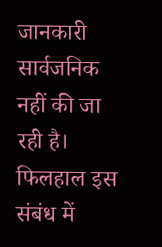जानकारी सार्वजनिक नहीं की जा रही है।
फिलहाल इस संबंध में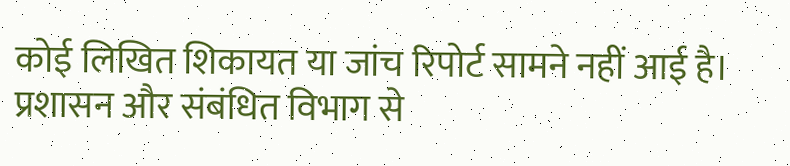कोई लिखित शिकायत या जांच रिपोर्ट सामने नहीं आई है। प्रशासन और संबंधित विभाग से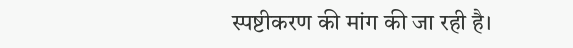स्पष्टीकरण की मांग की जा रही है।